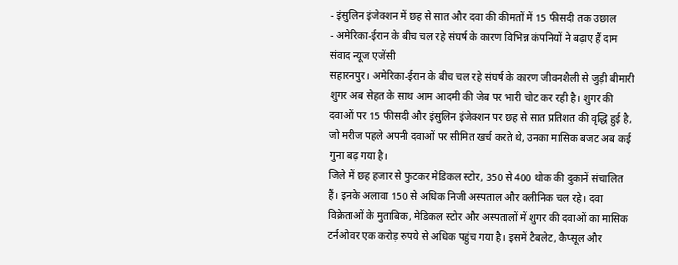- इंसुलिन इंजेक्शन में छह से सात और दवा की कीमतों में 15 फीसदी तक उछाल
- अमेरिका-ईरान के बीच चल रहे संघर्ष के कारण विभिन्न कंपनियों ने बढ़ाए हैं दाम
संवाद न्यूज एजेंसी
सहारनपुर। अमेरिका-ईरान के बीच चल रहे संघर्ष के कारण जीवनशैली से जुड़ी बीमारी शुगर अब सेहत के साथ आम आदमी की जेब पर भारी चोट कर रही है। शुगर की दवाओं पर 15 फीसदी और इंसुलिन इंजेक्शन पर छह से सात प्रतिशत की वृद्धि हुई है, जो मरीज पहले अपनी दवाओं पर सीमित खर्च करते थे, उनका मासिक बजट अब कई गुना बढ़ गया है।
जिले में छह हजार से फुटकर मेडिकल स्टोर, 350 से 400 थोक की दुकानें संचालित हैं। इनके अलावा 150 से अधिक निजी अस्पताल और क्लीनिक चल रहे। दवा विक्रेताओं के मुताबिक, मेडिकल स्टोर और अस्पतालों में शुगर की दवाओं का मासिक टर्नओवर एक करोड़ रुपये से अधिक पहुंच गया है। इसमें टैबलेट, कैप्सूल और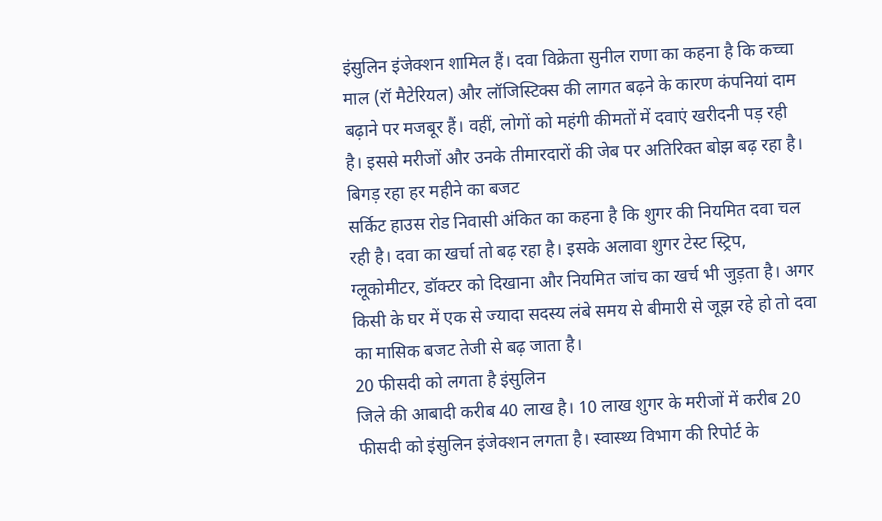इंसुलिन इंजेक्शन शामिल हैं। दवा विक्रेता सुनील राणा का कहना है कि कच्चा माल (रॉ मैटेरियल) और लॉजिस्टिक्स की लागत बढ़ने के कारण कंपनियां दाम बढ़ाने पर मजबूर हैं। वहीं, लोगों को महंगी कीमतों में दवाएं खरीदनी पड़ रही है। इससे मरीजों और उनके तीमारदारों की जेब पर अतिरिक्त बोझ बढ़ रहा है।
बिगड़ रहा हर महीने का बजट
सर्किट हाउस रोड निवासी अंकित का कहना है कि शुगर की नियमित दवा चल रही है। दवा का खर्चा तो बढ़ रहा है। इसके अलावा शुगर टेस्ट स्ट्रिप, ग्लूकोमीटर, डॉक्टर को दिखाना और नियमित जांच का खर्च भी जुड़ता है। अगर किसी के घर में एक से ज्यादा सदस्य लंबे समय से बीमारी से जूझ रहे हो तो दवा का मासिक बजट तेजी से बढ़ जाता है।
20 फीसदी को लगता है इंसुलिन
जिले की आबादी करीब 40 लाख है। 10 लाख शुगर के मरीजों में करीब 20 फीसदी को इंसुलिन इंजेक्शन लगता है। स्वास्थ्य विभाग की रिपोर्ट के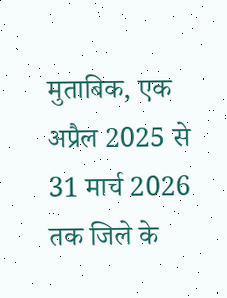मुताबिक, एक अप्रैल 2025 से 31 मार्च 2026 तक जिले के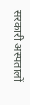सरकारी अस्पतालों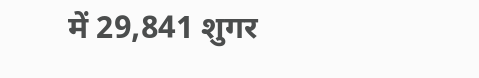में 29,841 शुगर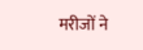मरीजों ने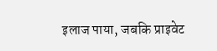इलाज पाया, जबकि प्राइवेट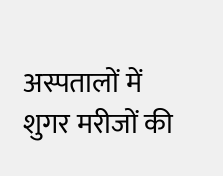अस्पतालों में शुगर मरीजों की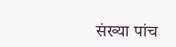संख्या पांच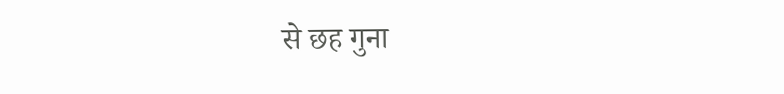से छह गुना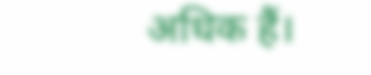अधिक हैं।